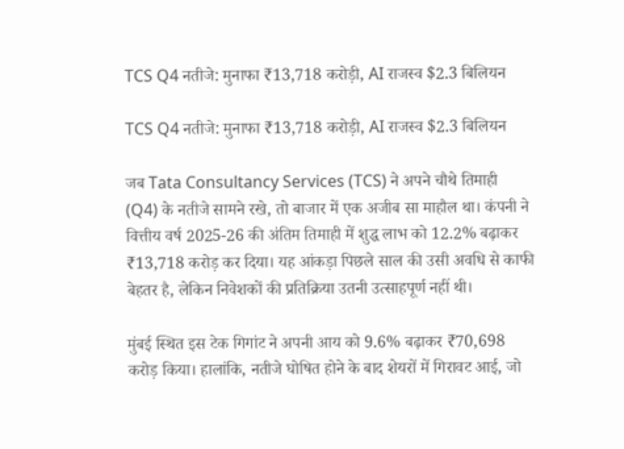TCS Q4 नतीजे: मुनाफा ₹13,718 करोड़ी, AI राजस्व $2.3 बिलियन

TCS Q4 नतीजे: मुनाफा ₹13,718 करोड़ी, AI राजस्व $2.3 बिलियन

जब Tata Consultancy Services (TCS) ने अपने चौथे तिमाही (Q4) के नतीजे सामने रखे, तो बाजार में एक अजीब सा माहौल था। कंपनी ने वित्तीय वर्ष 2025-26 की अंतिम तिमाही में शुद्ध लाभ को 12.2% बढ़ाकर ₹13,718 करोड़ कर दिया। यह आंकड़ा पिछले साल की उसी अवधि से काफी बेहतर है, लेकिन निवेशकों की प्रतिक्रिया उतनी उत्साहपूर्ण नहीं थी।

मुंबई स्थित इस टेक गिगांट ने अपनी आय को 9.6% बढ़ाकर ₹70,698 करोड़ किया। हालांकि, नतीजे घोषित होने के बाद शेयरों में गिरावट आई, जो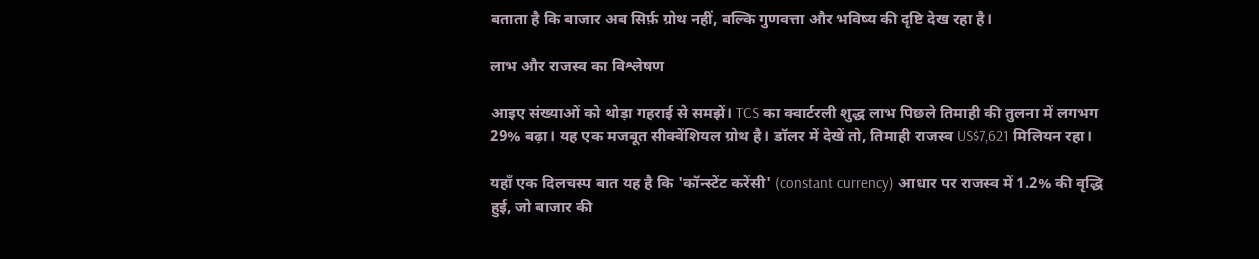बताता है कि बाजार अब सिर्फ़ ग्रोथ नहीं, बल्कि गुणवत्ता और भविष्य की दृष्टि देख रहा है।

लाभ और राजस्व का विश्लेषण

आइए संख्याओं को थोड़ा गहराई से समझें। TCS का क्वार्टरली शुद्ध लाभ पिछले तिमाही की तुलना में लगभग 29% बढ़ा। यह एक मजबूत सीक्वेंशियल ग्रोथ है। डॉलर में देखें तो, तिमाही राजस्व US$7,621 मिलियन रहा।

यहाँ एक दिलचस्प बात यह है कि 'कॉन्स्टेंट करेंसी' (constant currency) आधार पर राजस्व में 1.2% की वृद्धि हुई, जो बाजार की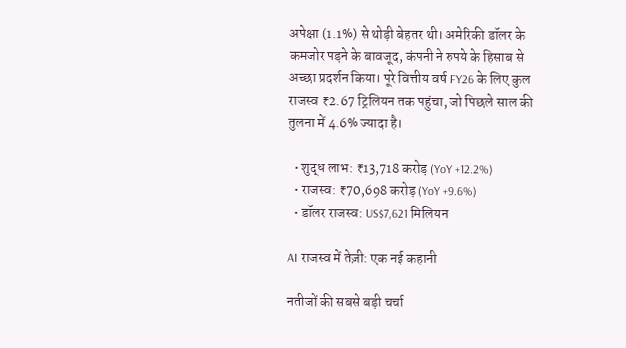अपेक्षा (1.1%) से थोड़ी बेहतर थी। अमेरिकी डॉलर के कमजोर पड़ने के बावजूद, कंपनी ने रुपये के हिसाब से अच्छा प्रदर्शन किया। पूरे वित्तीय वर्ष FY26 के लिए कुल राजस्व ₹2.67 ट्रिलियन तक पहुंचा, जो पिछले साल की तुलना में 4.6% ज्यादा है।

  • शुद्ध लाभ: ₹13,718 करोड़ (YoY +12.2%)
  • राजस्व: ₹70,698 करोड़ (YoY +9.6%)
  • डॉलर राजस्व: US$7,621 मिलियन

AI राजस्व में तेज़ी: एक नई कहानी

नतीजों की सबसे बड़ी चर्चा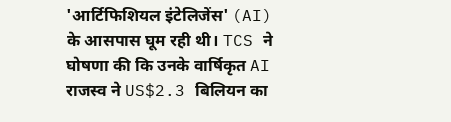'आर्टिफिशियल इंटेलिजेंस' (AI) के आसपास घूम रही थी। TCS ने घोषणा की कि उनके वार्षिकृत AI राजस्व ने US$2.3 बिलियन का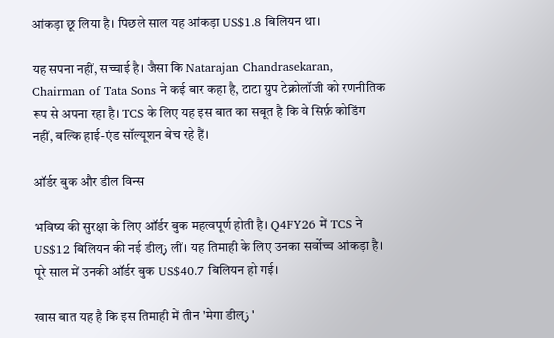आंकड़ा छू लिया है। पिछले साल यह आंकड़ा US$1.8 बिलियन था।

यह सपना नहीं, सच्चाई है। जैसा कि Natarajan Chandrasekaran, Chairman of Tata Sons ने कई बार कहा है, टाटा ग्रुप टेक्नोलॉजी को रणनीतिक रूप से अपना रहा है। TCS के लिए यह इस बात का सबूत है कि वे सिर्फ़ कोडिंग नहीं, बल्कि हाई-एंड सॉल्यूशन बेच रहे हैं।

ऑर्डर बुक और डील विन्स

भविष्य की सुरक्षा के लिए ऑर्डर बुक महत्वपूर्ण होती है। Q4FY26 में TCS ने US$12 बिलियन की नई डील्ز लीं। यह तिमाही के लिए उनका सर्वोच्च आंकड़ा है। पूरे साल में उनकी ऑर्डर बुक US$40.7 बिलियन हो गई।

खास बात यह है कि इस तिमाही में तीन 'मेगा डील्ز'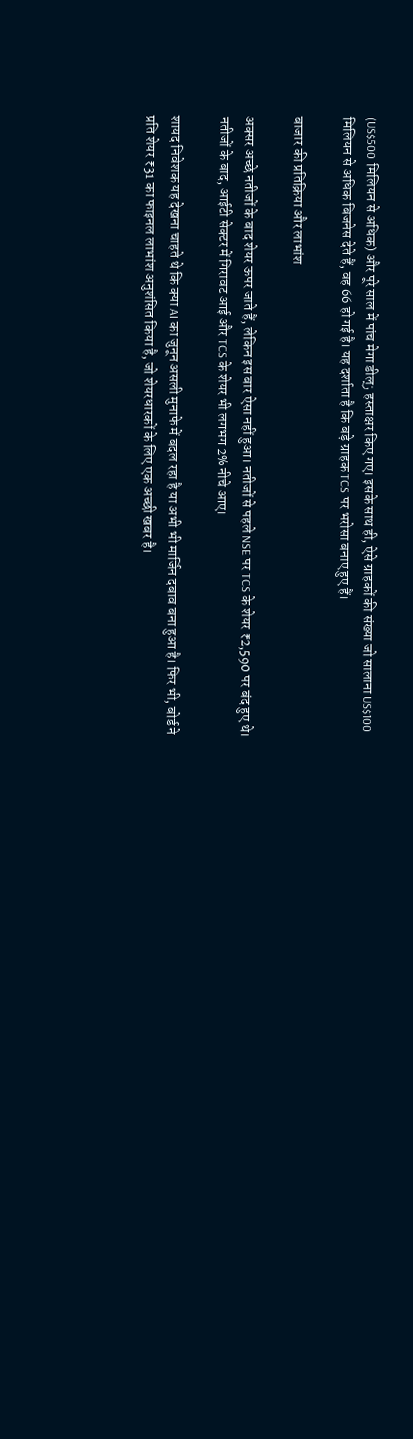(US$500 मिलियन से अधिक) और पूरे साल में पांच मेगा डील्ز हस्ताक्षर किए गए। इसके साथ ही, ऐसे ग्राहकों की संख्या जो सालाना US$100 मिलियन से अधिक बिजनेस देते हैं, वह 66 हो गई है। यह दर्शाता है कि बड़े ग्राहक TCS पर भरोसा बनाए हुए हैं।

बाजार की प्रतिक्रिया और लाभांश

अक्सर अच्छे नतीजों के बाद शेयर ऊपर जाते हैं, लेकिन इस बार ऐसा नहीं हुआ। नतीजों से पहले NSE पर TCS के शेयर ₹2,590 पर बंद हुए थे। नतीजों के बाद, आईटी सेक्टर में गिरावट आई और TCS के शेयर भी लगभग 2% नीचे आए।

शायद निवेशक यह देखना चाहते थे कि क्या AI का जुनून असली मुनाफे में बदल रहा है या अभी भी मार्जिन दबाव बना हुआ है। फिर भी, बोर्ड ने प्रति शेयर ₹31 का फाइनल लाभांश अनुशंसित किया है, जो शेयरधारकों के लिए एक अच्छी खबर है।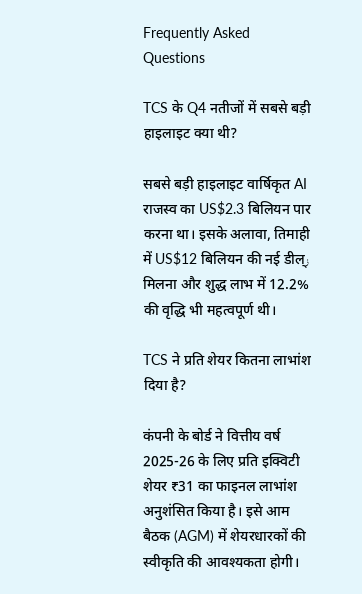Frequently Asked Questions

TCS के Q4 नतीजों में सबसे बड़ी हाइलाइट क्या थी?

सबसे बड़ी हाइलाइट वार्षिकृत AI राजस्व का US$2.3 बिलियन पार करना था। इसके अलावा, तिमाही में US$12 बिलियन की नई डील्ز मिलना और शुद्ध लाभ में 12.2% की वृद्धि भी महत्वपूर्ण थी।

TCS ने प्रति शेयर कितना लाभांश दिया है?

कंपनी के बोर्ड ने वित्तीय वर्ष 2025-26 के लिए प्रति इक्विटी शेयर ₹31 का फाइनल लाभांश अनुशंसित किया है। इसे आम बैठक (AGM) में शेयरधारकों की स्वीकृति की आवश्यकता होगी।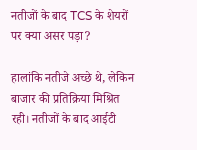नतीजों के बाद TCS के शेयरों पर क्या असर पड़ा?

हालांकि नतीजे अच्छे थे, लेकिन बाजार की प्रतिक्रिया मिश्रित रही। नतीजों के बाद आईटी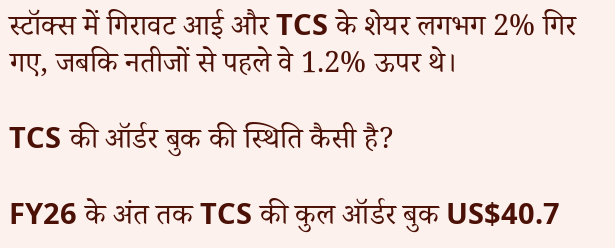स्टॉक्स में गिरावट आई और TCS के शेयर लगभग 2% गिर गए, जबकि नतीजों से पहले वे 1.2% ऊपर थे।

TCS की ऑर्डर बुक की स्थिति कैसी है?

FY26 के अंत तक TCS की कुल ऑर्डर बुक US$40.7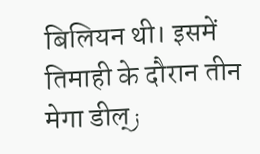बिलियन थी। इसमें तिमाही के दौरान तीन मेगा डील्ز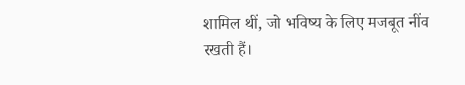शामिल थीं, जो भविष्य के लिए मजबूत नींव रखती हैं।